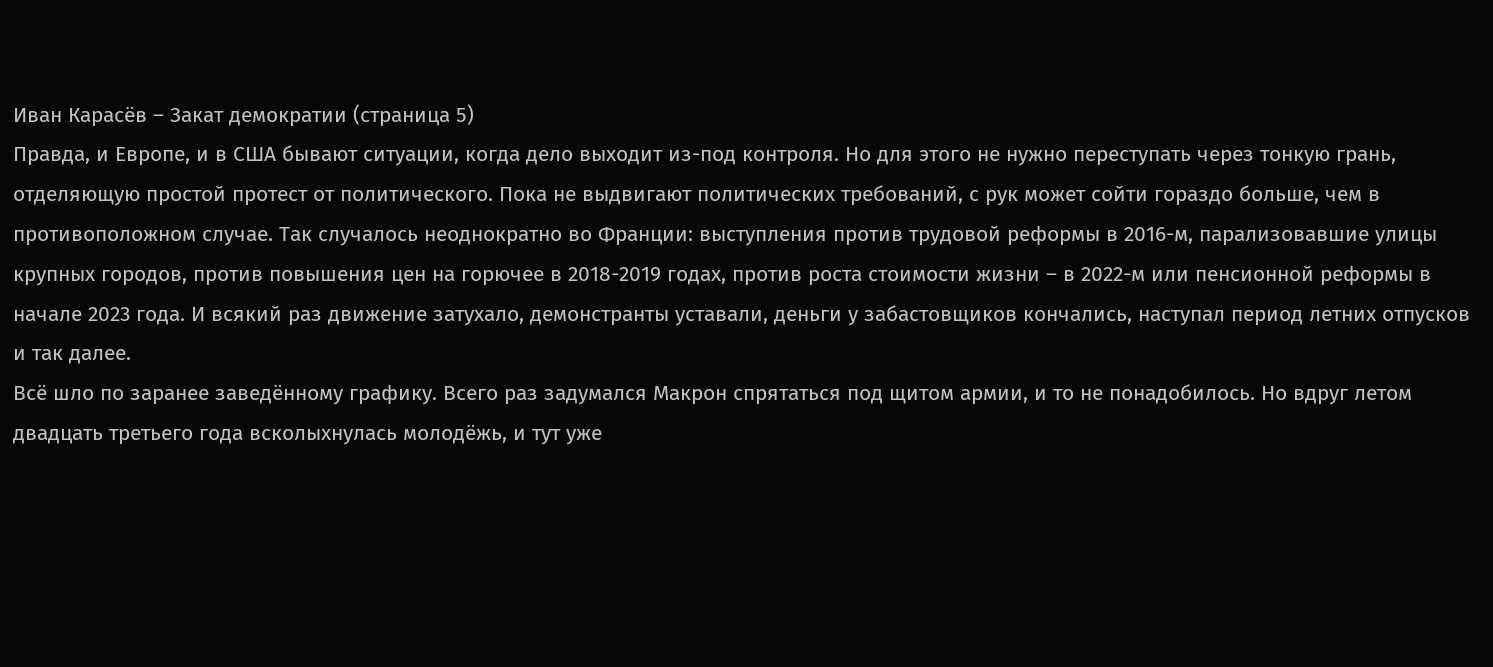Иван Карасёв – Закат демократии (страница 5)
Правда, и Европе, и в США бывают ситуации, когда дело выходит из-под контроля. Но для этого не нужно переступать через тонкую грань, отделяющую простой протест от политического. Пока не выдвигают политических требований, с рук может сойти гораздо больше, чем в противоположном случае. Так случалось неоднократно во Франции: выступления против трудовой реформы в 2016-м, парализовавшие улицы крупных городов, против повышения цен на горючее в 2018-2019 годах, против роста стоимости жизни – в 2022-м или пенсионной реформы в начале 2023 года. И всякий раз движение затухало, демонстранты уставали, деньги у забастовщиков кончались, наступал период летних отпусков и так далее.
Всё шло по заранее заведённому графику. Всего раз задумался Макрон спрятаться под щитом армии, и то не понадобилось. Но вдруг летом двадцать третьего года всколыхнулась молодёжь, и тут уже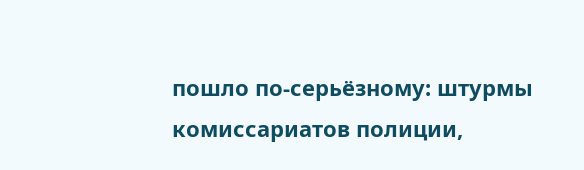пошло по-серьёзному: штурмы комиссариатов полиции,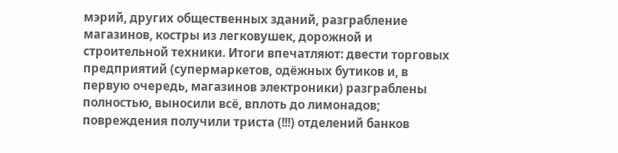мэрий, других общественных зданий, разграбление магазинов, костры из легковушек, дорожной и строительной техники. Итоги впечатляют: двести торговых предприятий (супермаркетов, одёжных бутиков и, в первую очередь, магазинов электроники) разграблены полностью, выносили всё, вплоть до лимонадов; повреждения получили триста (!!!) отделений банков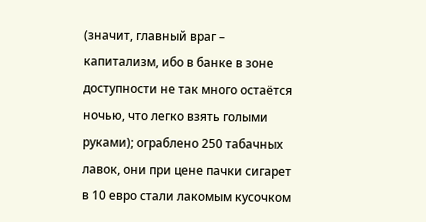(значит, главный враг – капитализм, ибо в банке в зоне доступности не так много остаётся ночью, что легко взять голыми руками); ограблено 250 табачных лавок, они при цене пачки сигарет в 10 евро стали лакомым кусочком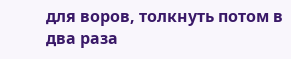для воров, толкнуть потом в два раза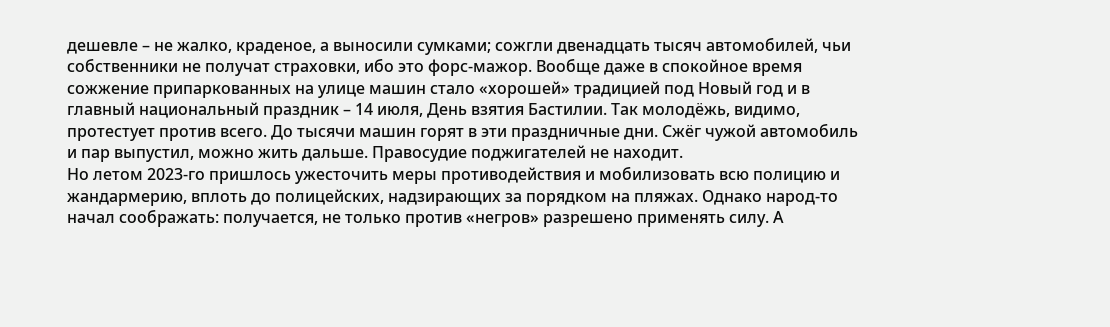дешевле – не жалко, краденое, а выносили сумками; сожгли двенадцать тысяч автомобилей, чьи собственники не получат страховки, ибо это форс-мажор. Вообще даже в спокойное время сожжение припаркованных на улице машин стало «хорошей» традицией под Новый год и в главный национальный праздник – 14 июля, День взятия Бастилии. Так молодёжь, видимо, протестует против всего. До тысячи машин горят в эти праздничные дни. Сжёг чужой автомобиль и пар выпустил, можно жить дальше. Правосудие поджигателей не находит.
Но летом 2023-го пришлось ужесточить меры противодействия и мобилизовать всю полицию и жандармерию, вплоть до полицейских, надзирающих за порядком на пляжах. Однако народ-то начал соображать: получается, не только против «негров» разрешено применять силу. А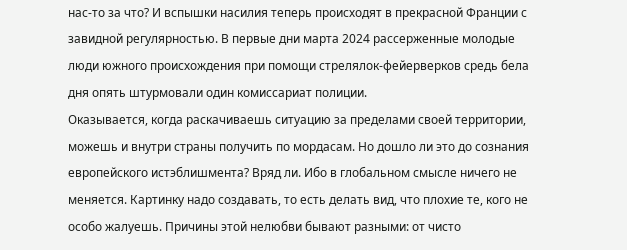нас-то за что? И вспышки насилия теперь происходят в прекрасной Франции с завидной регулярностью. В первые дни марта 2024 рассерженные молодые люди южного происхождения при помощи стрелялок-фейерверков средь бела дня опять штурмовали один комиссариат полиции.
Оказывается, когда раскачиваешь ситуацию за пределами своей территории, можешь и внутри страны получить по мордасам. Но дошло ли это до сознания европейского истэблишмента? Вряд ли. Ибо в глобальном смысле ничего не меняется. Картинку надо создавать, то есть делать вид, что плохие те, кого не особо жалуешь. Причины этой нелюбви бывают разными: от чисто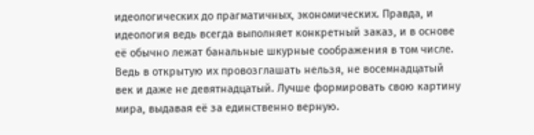идеологических до прагматичных, экономических. Правда, и идеология ведь всегда выполняет конкретный заказ, и в основе её обычно лежат банальные шкурные соображения в том числе. Ведь в открытую их провозглашать нельзя, не восемнадцатый век и даже не девятнадцатый. Лучше формировать свою картину мира, выдавая её за единственно верную.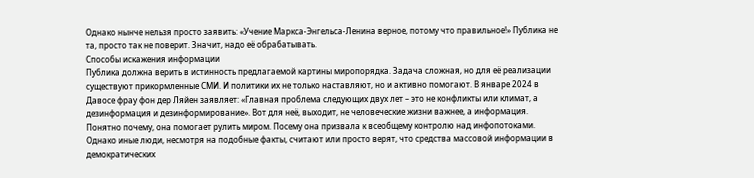Однако нынче нельзя просто заявить: «Учение Маркса-Энгельса-Ленина верное, потому что правильное!» Публика не та, просто так не поверит. Значит, надо её обрабатывать.
Способы искажения информации
Публика должна верить в истинность предлагаемой картины миропорядка. Задача сложная, но для её реализации существуют прикормленные СМИ. И политики их не только наставляют, но и активно помогают. В январе 2024 в Давосе фрау фон дер Ляйен заявляет: «Главная проблема следующих двух лет – это не конфликты или климат, а дезинформация и дезинформирование». Вот для неё, выходит, не человеческие жизни важнее, а информация. Понятно почему, она помогает рулить миром. Посему она призвала к всеобщему контролю над инфопотоками.
Однако иные люди, несмотря на подобные факты, считают или просто верят, что средства массовой информации в демократических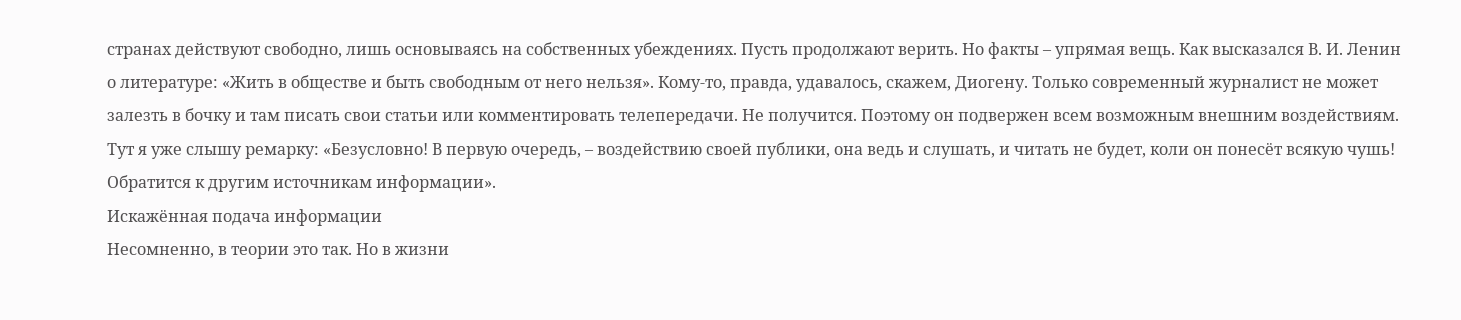странах действуют свободно, лишь основываясь на собственных убеждениях. Пусть продолжают верить. Но факты – упрямая вещь. Как высказался В. И. Ленин о литературе: «Жить в обществе и быть свободным от него нельзя». Кому-то, правда, удавалось, скажем, Диогену. Только современный журналист не может залезть в бочку и там писать свои статьи или комментировать телепередачи. Не получится. Поэтому он подвержен всем возможным внешним воздействиям. Тут я уже слышу ремарку: «Безусловно! В первую очередь, – воздействию своей публики, она ведь и слушать, и читать не будет, коли он понесёт всякую чушь! Обратится к другим источникам информации».
Искажённая подача информации
Несомненно, в теории это так. Но в жизни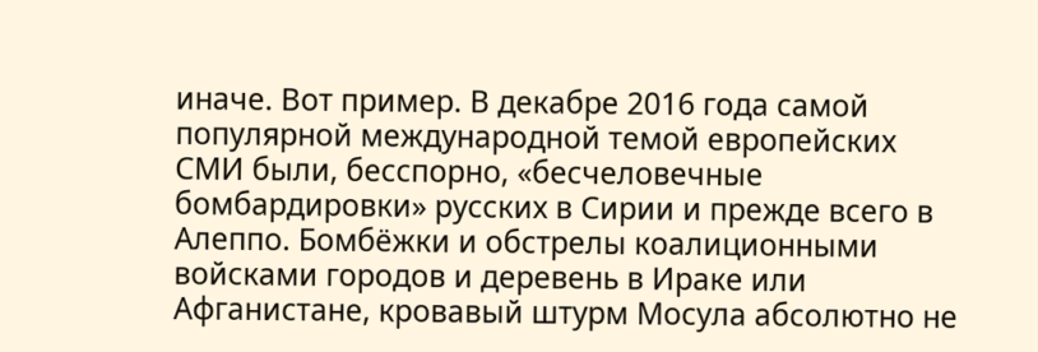иначе. Вот пример. В декабре 2016 года самой популярной международной темой европейских СМИ были, бесспорно, «бесчеловечные бомбардировки» русских в Сирии и прежде всего в Алеппо. Бомбёжки и обстрелы коалиционными войсками городов и деревень в Ираке или Афганистане, кровавый штурм Мосула абсолютно не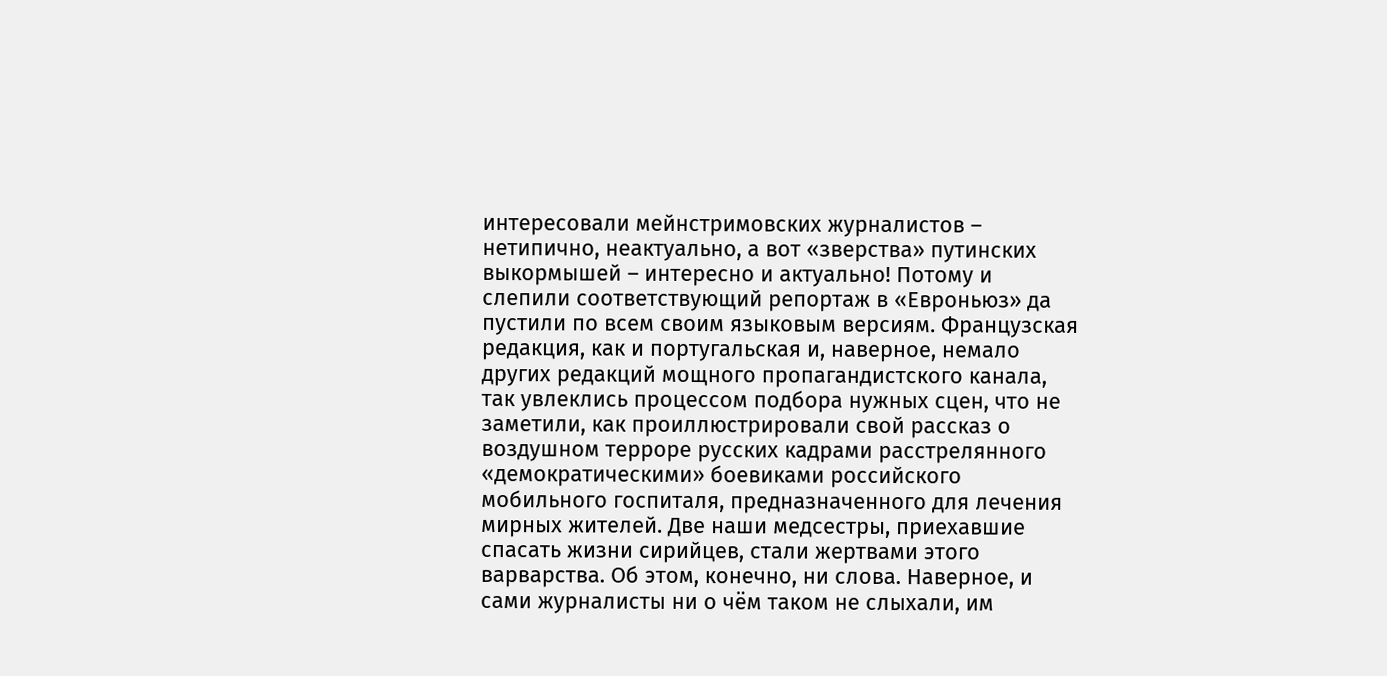интересовали мейнстримовских журналистов – нетипично, неактуально, а вот «зверства» путинских выкормышей – интересно и актуально! Потому и слепили соответствующий репортаж в «Евроньюз» да пустили по всем своим языковым версиям. Французская редакция, как и португальская и, наверное, немало других редакций мощного пропагандистского канала, так увлеклись процессом подбора нужных сцен, что не заметили, как проиллюстрировали свой рассказ о воздушном терроре русских кадрами расстрелянного «демократическими» боевиками российского мобильного госпиталя, предназначенного для лечения мирных жителей. Две наши медсестры, приехавшие спасать жизни сирийцев, стали жертвами этого варварства. Об этом, конечно, ни слова. Наверное, и сами журналисты ни о чём таком не слыхали, им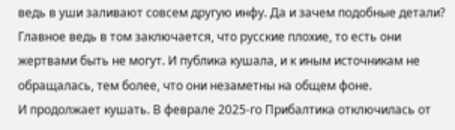ведь в уши заливают совсем другую инфу. Да и зачем подобные детали? Главное ведь в том заключается, что русские плохие, то есть они жертвами быть не могут. И публика кушала, и к иным источникам не обращалась, тем более, что они незаметны на общем фоне.
И продолжает кушать. В феврале 2025-го Прибалтика отключилась от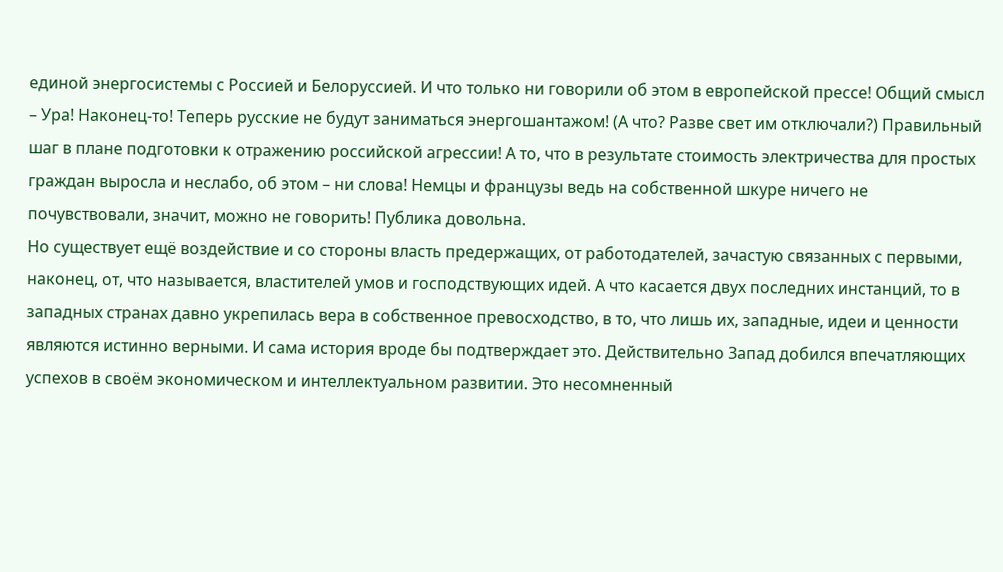единой энергосистемы с Россией и Белоруссией. И что только ни говорили об этом в европейской прессе! Общий смысл – Ура! Наконец-то! Теперь русские не будут заниматься энергошантажом! (А что? Разве свет им отключали?) Правильный шаг в плане подготовки к отражению российской агрессии! А то, что в результате стоимость электричества для простых граждан выросла и неслабо, об этом – ни слова! Немцы и французы ведь на собственной шкуре ничего не почувствовали, значит, можно не говорить! Публика довольна.
Но существует ещё воздействие и со стороны власть предержащих, от работодателей, зачастую связанных с первыми, наконец, от, что называется, властителей умов и господствующих идей. А что касается двух последних инстанций, то в западных странах давно укрепилась вера в собственное превосходство, в то, что лишь их, западные, идеи и ценности являются истинно верными. И сама история вроде бы подтверждает это. Действительно Запад добился впечатляющих успехов в своём экономическом и интеллектуальном развитии. Это несомненный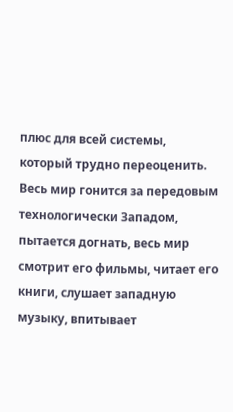плюс для всей системы, который трудно переоценить. Весь мир гонится за передовым технологически Западом, пытается догнать, весь мир смотрит его фильмы, читает его книги, слушает западную музыку, впитывает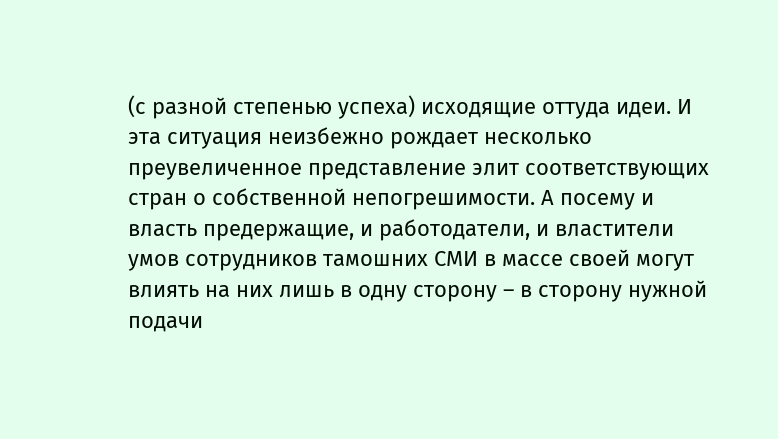(с разной степенью успеха) исходящие оттуда идеи. И эта ситуация неизбежно рождает несколько преувеличенное представление элит соответствующих стран о собственной непогрешимости. А посему и власть предержащие, и работодатели, и властители умов сотрудников тамошних СМИ в массе своей могут влиять на них лишь в одну сторону – в сторону нужной подачи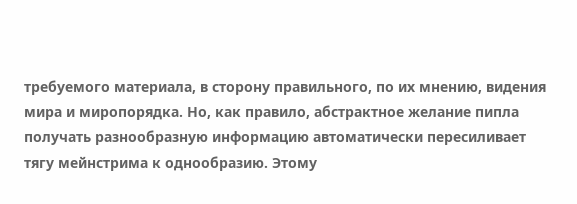требуемого материала, в сторону правильного, по их мнению, видения мира и миропорядка. Но, как правило, абстрактное желание пипла получать разнообразную информацию автоматически пересиливает тягу мейнстрима к однообразию. Этому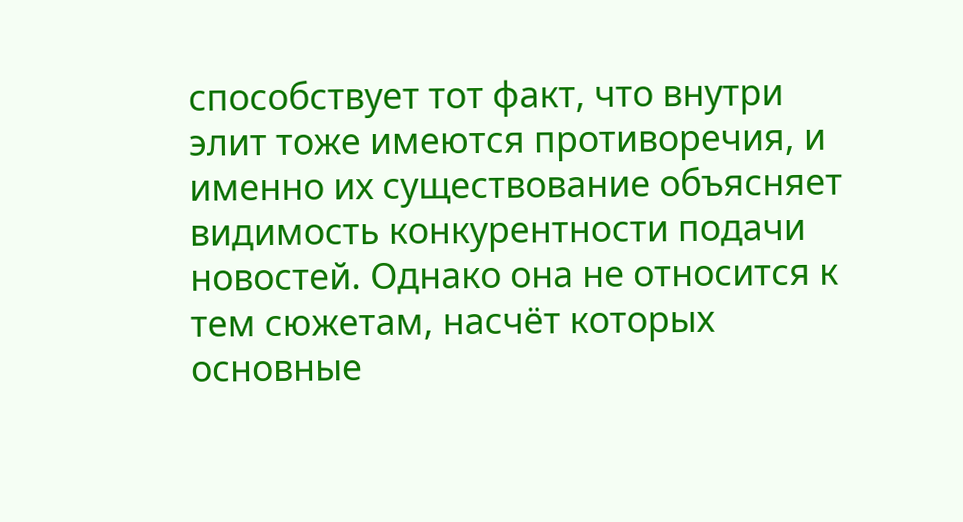способствует тот факт, что внутри элит тоже имеются противоречия, и именно их существование объясняет видимость конкурентности подачи новостей. Однако она не относится к тем сюжетам, насчёт которых основные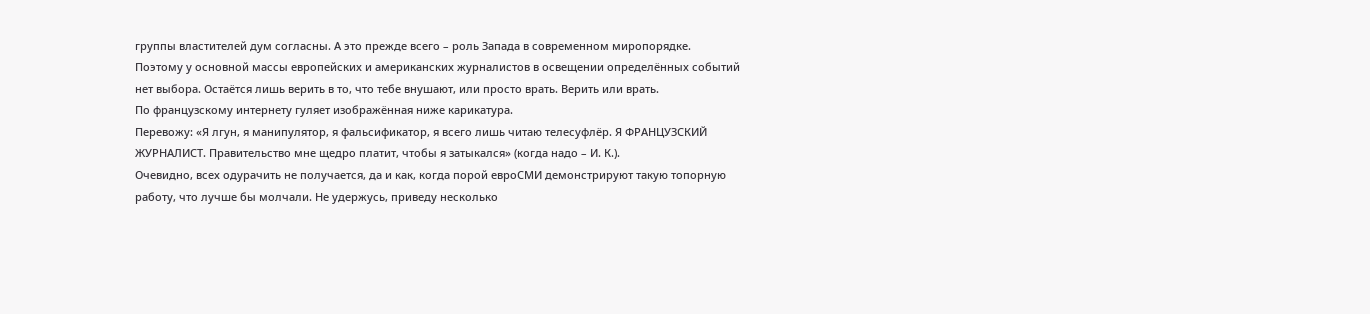группы властителей дум согласны. А это прежде всего – роль Запада в современном миропорядке.
Поэтому у основной массы европейских и американских журналистов в освещении определённых событий нет выбора. Остаётся лишь верить в то, что тебе внушают, или просто врать. Верить или врать.
По французскому интернету гуляет изображённая ниже карикатура.
Перевожу: «Я лгун, я манипулятор, я фальсификатор, я всего лишь читаю телесуфлёр. Я ФРАНЦУЗСКИЙ ЖУРНАЛИСТ. Правительство мне щедро платит, чтобы я затыкался» (когда надо – И. К.).
Очевидно, всех одурачить не получается, да и как, когда порой евроСМИ демонстрируют такую топорную работу, что лучше бы молчали. Не удержусь, приведу несколько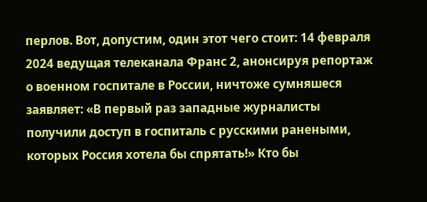перлов. Вот, допустим, один этот чего стоит: 14 февраля 2024 ведущая телеканала Франс 2, анонсируя репортаж о военном госпитале в России, ничтоже сумняшеся заявляет: «В первый раз западные журналисты получили доступ в госпиталь с русскими ранеными, которых Россия хотела бы спрятать!» Кто бы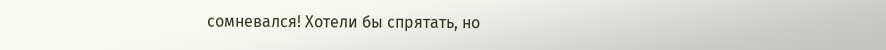сомневался! Хотели бы спрятать, но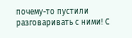почему-то пустили разговаривать с ними! С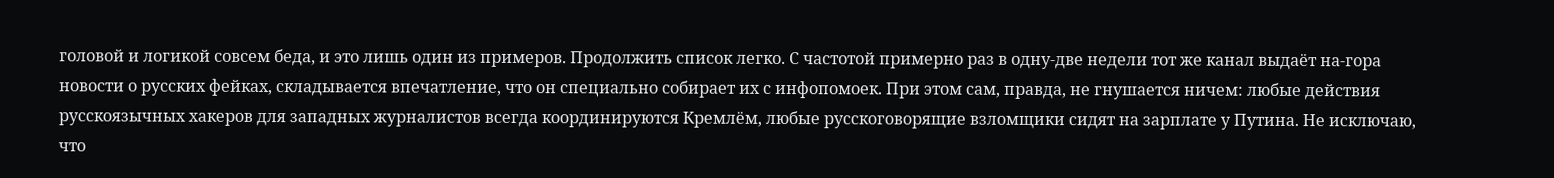головой и логикой совсем беда, и это лишь один из примеров. Продолжить список легко. С частотой примерно раз в одну-две недели тот же канал выдаёт на-гора новости о русских фейках, складывается впечатление, что он специально собирает их с инфопомоек. При этом сам, правда, не гнушается ничем: любые действия русскоязычных хакеров для западных журналистов всегда координируются Кремлём, любые русскоговорящие взломщики сидят на зарплате у Путина. Не исключаю, что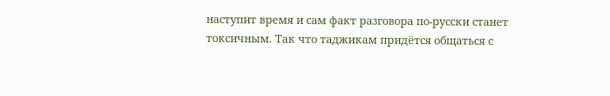наступит время и сам факт разговора по-русски станет токсичным. Так что таджикам придётся общаться с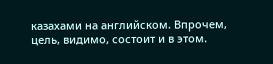казахами на английском. Впрочем, цель, видимо, состоит и в этом.